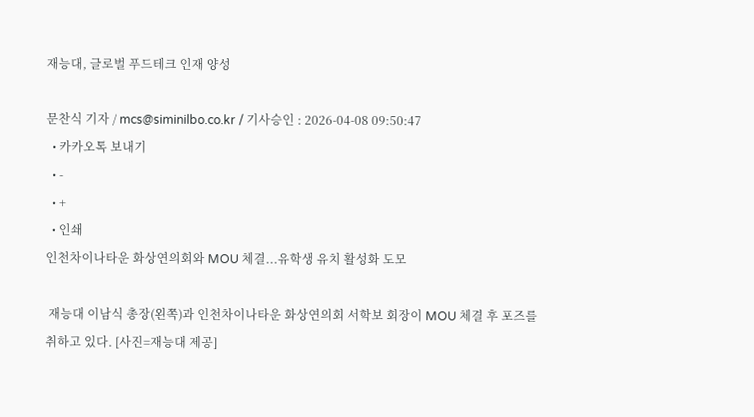재능대, 글로벌 푸드테크 인재 양성

문찬식 기자 / mcs@siminilbo.co.kr / 기사승인 : 2026-04-08 09:50:47
  • 카카오톡 보내기
  • -
  • +
  • 인쇄
인천차이나타운 화상연의회와 MOU 체결...유학생 유치 활성화 도모

 재능대 이남식 총장(왼쪽)과 인천차이나타운 화상연의회 서학보 회장이 MOU 체결 후 포즈를 취하고 있다. [사진=재능대 제공]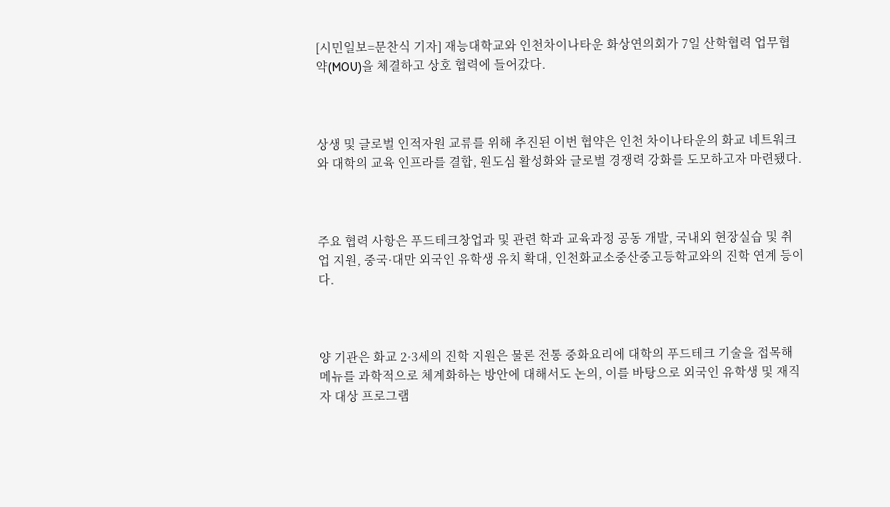[시민일보=문찬식 기자] 재능대학교와 인천차이나타운 화상연의회가 7일 산학협력 업무협약(MOU)을 체결하고 상호 협력에 들어갔다.



상생 및 글로벌 인적자원 교류를 위해 추진된 이번 협약은 인천 차이나타운의 화교 네트워크와 대학의 교육 인프라를 결합, 원도심 활성화와 글로벌 경쟁력 강화를 도모하고자 마련됐다.



주요 협력 사항은 푸드테크창업과 및 관련 학과 교육과정 공동 개발, 국내외 현장실습 및 취업 지원, 중국·대만 외국인 유학생 유치 확대, 인천화교소중산중고등학교와의 진학 연계 등이다.



양 기관은 화교 2·3세의 진학 지원은 물론 전통 중화요리에 대학의 푸드테크 기술을 접목해 메뉴를 과학적으로 체계화하는 방안에 대해서도 논의, 이를 바탕으로 외국인 유학생 및 재직자 대상 프로그램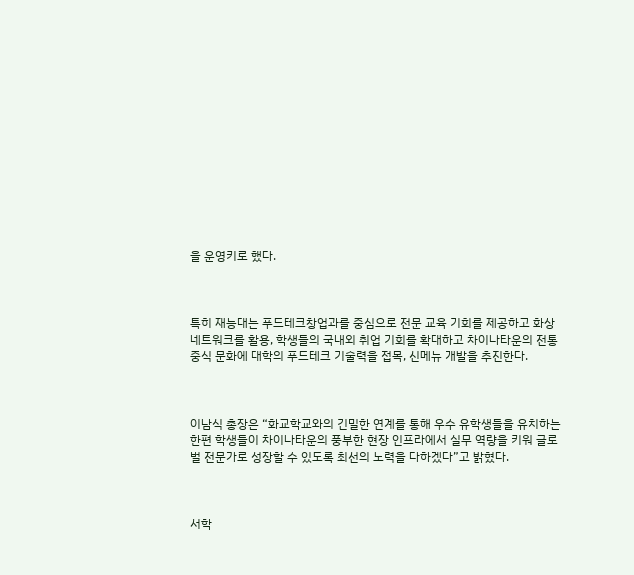을 운영키로 했다.



특히 재능대는 푸드테크창업과를 중심으로 전문 교육 기회를 제공하고 화상 네트워크를 활용, 학생들의 국내외 취업 기회를 확대하고 차이나타운의 전통 중식 문화에 대학의 푸드테크 기술력을 접목, 신메뉴 개발을 추진한다.



이남식 총장은 “화교학교와의 긴밀한 연계를 통해 우수 유학생들을 유치하는 한편 학생들이 차이나타운의 풍부한 현장 인프라에서 실무 역량을 키워 글로벌 전문가로 성장할 수 있도록 최선의 노력을 다하겠다”고 밝혔다.



서학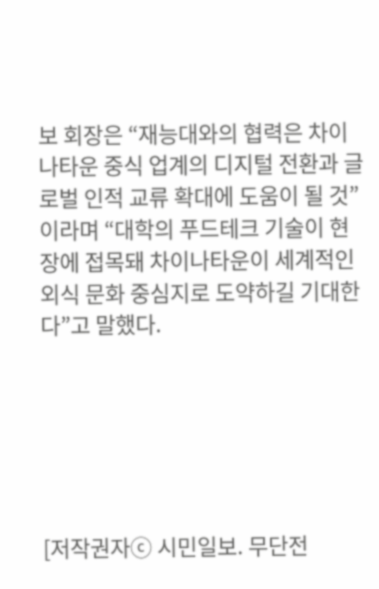보 회장은 “재능대와의 협력은 차이나타운 중식 업계의 디지털 전환과 글로벌 인적 교류 확대에 도움이 될 것”이라며 “대학의 푸드테크 기술이 현장에 접목돼 차이나타운이 세계적인 외식 문화 중심지로 도약하길 기대한다”고 말했다.






[저작권자ⓒ 시민일보. 무단전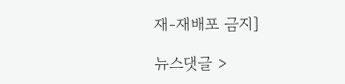재-재배포 금지]

뉴스댓글 >